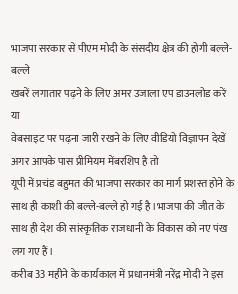भाजपा सरकार से पीएम मोदी के संसदीय क्षेत्र की होगी बल्ले-बल्ले
खबरें लगातार पढ़ने के लिए अमर उजाला एप डाउनलोड करें
या
वेबसाइट पर पढ़ना जारी रखने के लिए वीडियो विज्ञापन देखें
अगर आपके पास प्रीमियम मेंबरशिप है तो
यूपी में प्रचंड बहुमत की भाजपा सरकार का मार्ग प्रशस्त होने के साथ ही काशी की बल्ले-बल्ले हो गई है।भाजपा की जीत के साथ ही देश की सांस्कृतिक राजधानी के विकास को नए पंख लग गए हैं।
करीब 33 महीने के कार्यकाल में प्रधानमंत्री नरेंद्र मोदी ने इस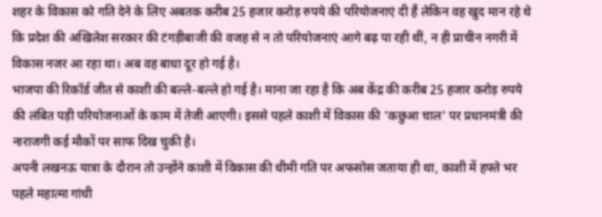शहर के विकास को गति देने के लिए अबतक करीब 25 हजार करोड़ रुपये की परियोजनाएं दी हैं लेकिन वह खुद मान रहे थे कि प्रदेश की अखिलेश सरकार की टंगड़ीबाजी की वजह से न तो परियोजनाएं आगे बढ़ पा रही थीं, न ही प्राचीन नगरी में विकास नजर आ रहा था। अब वह बाधा दूर हो गई है।
भाजपा की रिकॉर्ड जीत से काशी की बल्ले-बल्ले हो गई है। माना जा रहा है कि अब केंद्र की करीब 25 हजार करोड़ रुपये की लंबित पड़ी परियोजनाओं के काम में तेजी आएगी। इससे पहले काशी में विकास की ‘कछुआ चाल’ पर प्रधानमंत्री की नाराजगी कई मौकों पर साफ दिख चुकी है।
अपनी लखनऊ यात्रा के दौरान तो उन्होंने काशी में विकास की धीमी गति पर अफसोस जताया ही था, काशी में हफ्ते भर पहले महात्मा गांधी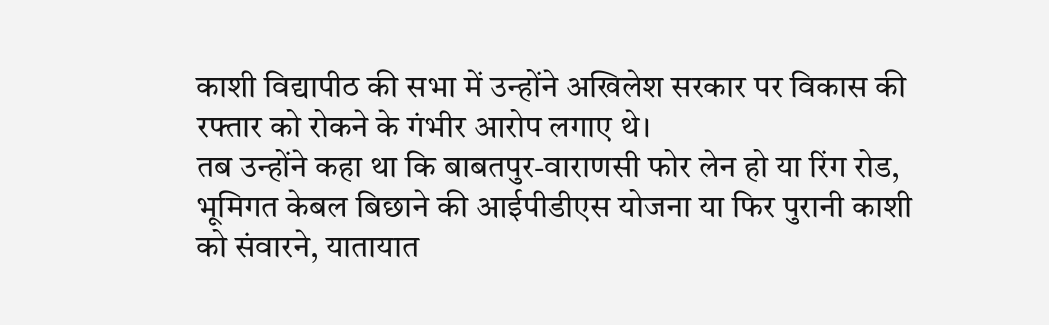काशी विद्यापीठ की सभा में उन्होंने अखिलेश सरकार पर विकास की रफ्तार को रोकने के गंभीर आरोप लगाए थे।
तब उन्होंने कहा था कि बाबतपुर-वाराणसी फोर लेन हो या रिंग रोड, भूमिगत केबल बिछाने की आईपीडीएस योजना या फिर पुरानी काशी को संवारने, यातायात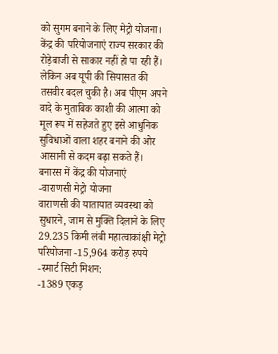को सुगम बनाने के लिए मेट्रो योजना। केंद्र की परियोजनाएं राज्य सरकार की रोड़ेबाजी से साकार नहीं हो पा रही हैं।
लेकिन अब यूपी की सियासत की तसवीर बदल चुकी है। अब पीएम अपने वादे के मुताबिक काशी की आत्मा को मूल रूप में सहेजते हुए इसे आधुनिक सुविधाओं वाला शहर बनाने की ओर आसानी से कदम बढ़ा सकते हैं।
बनारस में केंद्र की योजनाएं
-वाराणसी मेट्रो योजना
वाराणसी की यातायात व्यवस्था को सुधारने, जाम से मुक्ति दिलाने के लिए 29.235 किमी लंबी महात्वाकांक्षी मेट्रो परियोजना -15,964 करोड़ रुपये
-स्मार्ट सिटी मिशन:
-1389 एकड़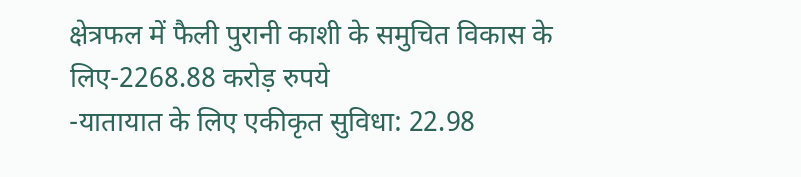क्षेत्रफल में फैली पुरानी काशी के समुचित विकास के लिए-2268.88 करोड़ रुपये
-यातायात के लिए एकीकृत सुविधा: 22.98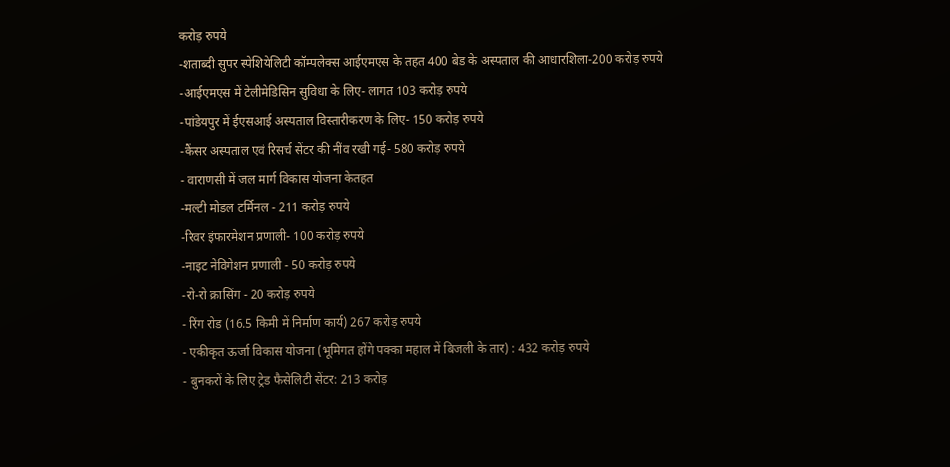करोड़ रुपये
-शताब्दी सुपर स्पेशियेलिटी कॉम्पलेक्स आईएमएस के तहत 400 बेड के अस्पताल की आधारशिला-200 करोड़ रुपये
-आईएमएस में टेलीमेडिसिन सुविधा के लिए- लागत 103 करोड़ रुपये
-पांडेयपुर में ईएसआई अस्पताल विस्तारीकरण के लिए- 150 करोड़ रुपये
-कैंसर अस्पताल एवं रिसर्च सेंटर की नींव रखी गई- 580 करोड़ रुपये
- वाराणसी में जल मार्ग विकास योजना केतहत
-मल्टी मोडल टर्मिनल - 211 करोड़ रुपये
-रिवर इंफारमेशन प्रणाली- 100 करोड़ रुपये
-नाइट नेविगेशन प्रणाली - 50 करोड़ रुपये
-रो-रो क्रासिंग - 20 करोड़ रुपये
- रिंग रोड (16.5 किमी में निर्माण कार्य) 267 करोड़ रुपये
- एकीकृत ऊर्जा विकास योजना (भूमिगत होंगे पक्का महाल में बिजली के तार) : 432 करोड़ रुपये
- बुनकरों के लिए ट्रेड फैसेलिटी सेंटर: 213 करोड़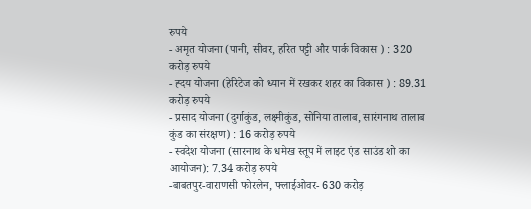रुपये
- अमृत योजना (पानी, सीवर, हरित पट्टी और पार्क विकास ) : 320 करोड़ रुपये
- ह्दय योजना (हेरिटेज को ध्यान में रखकर शहर का विकास ) : 89.31 करोड़ रुपये
- प्रसाद योजना (दुर्गाकुंड, लक्ष्मीकुंड, सोनिया तालाब, सारंगनाथ तालाब कुंड का संरक्षण) : 16 करोड़ रुपये
- स्वदेश योजना (सारनाथ के धमेख स्तूप में लाइट एंड साउंड शो का आयोजन): 7.34 करोड़ रुपये
-बाबतपुर-वाराणसी फोरलेन, फ्लाईओवर- 630 करोड़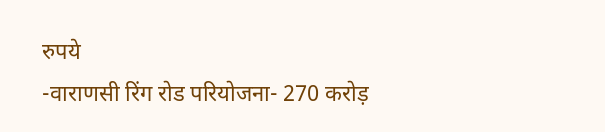रुपये
-वाराणसी रिंग रोड परियोजना- 270 करोड़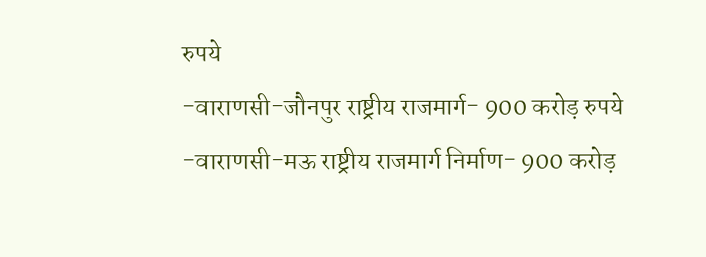रुपये
-वाराणसी-जौनपुर राष्ट्रीय राजमार्ग- 900 करोड़ रुपये
-वाराणसी-मऊ राष्ट्रीय राजमार्ग निर्माण- 900 करोड़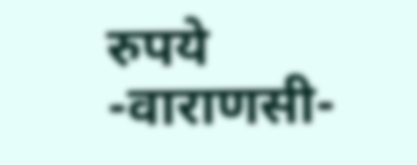रुपये
-वाराणसी-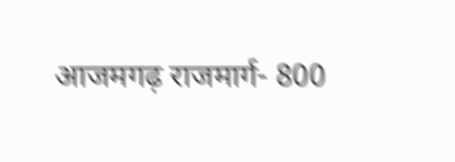आजमगढ़ राजमार्ग- 800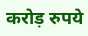करोड़ रुपये